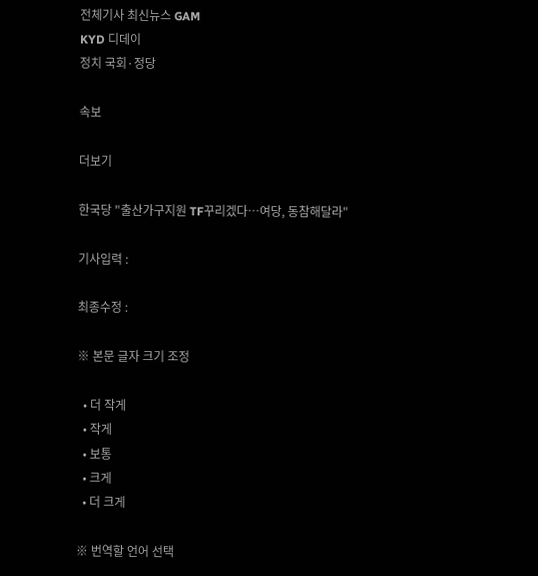전체기사 최신뉴스 GAM
KYD 디데이
정치 국회·정당

속보

더보기

한국당 "출산가구지원 TF꾸리겠다…여당, 동참해달라"

기사입력 :

최종수정 :

※ 본문 글자 크기 조정

  • 더 작게
  • 작게
  • 보통
  • 크게
  • 더 크게

※ 번역할 언어 선택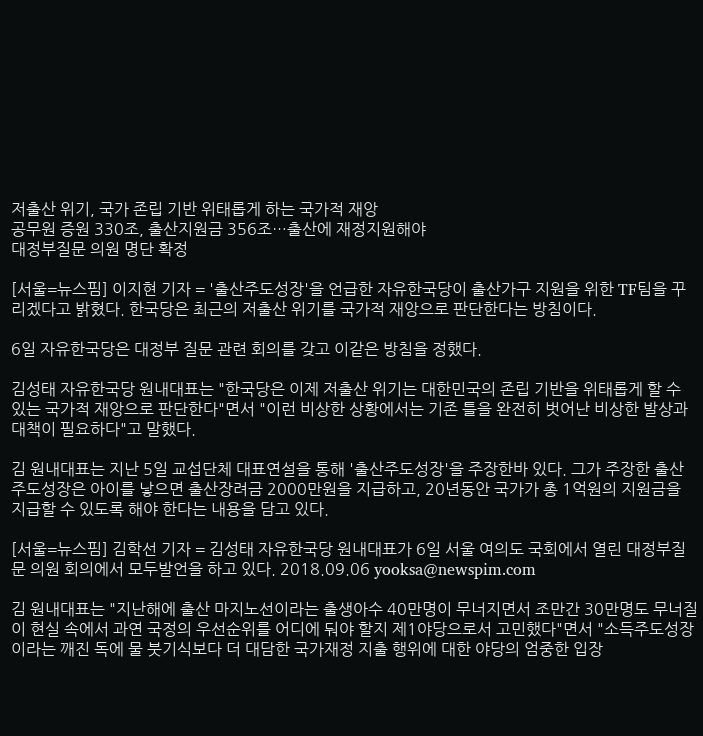저출산 위기, 국가 존립 기반 위태롭게 하는 국가적 재앙
공무원 증원 330조, 출산지원금 356조…출산에 재정지원해야
대정부질문 의원 명단 확정

[서울=뉴스핌] 이지현 기자 = '출산주도성장'을 언급한 자유한국당이 출산가구 지원을 위한 TF팀을 꾸리겠다고 밝혔다. 한국당은 최근의 저출산 위기를 국가적 재앙으로 판단한다는 방침이다.

6일 자유한국당은 대정부 질문 관련 회의를 갖고 이같은 방침을 정했다.

김성태 자유한국당 원내대표는 "한국당은 이제 저출산 위기는 대한민국의 존립 기반을 위태롭게 할 수 있는 국가적 재앙으로 판단한다"면서 "이런 비상한 상황에서는 기존 틀을 완전히 벗어난 비상한 발상과 대책이 필요하다"고 말했다.

김 원내대표는 지난 5일 교섭단체 대표연설을 통해 '출산주도성장'을 주장한바 있다. 그가 주장한 출산주도성장은 아이를 낳으면 출산장려금 2000만원을 지급하고, 20년동안 국가가 총 1억원의 지원금을 지급할 수 있도록 해야 한다는 내용을 담고 있다.

[서울=뉴스핌] 김학선 기자 = 김성태 자유한국당 원내대표가 6일 서울 여의도 국회에서 열린 대정부질문 의원 회의에서 모두발언을 하고 있다. 2018.09.06 yooksa@newspim.com

김 원내대표는 "지난해에 출산 마지노선이라는 출생아수 40만명이 무너지면서 조만간 30만명도 무너질 이 현실 속에서 과연 국정의 우선순위를 어디에 둬야 할지 제1야당으로서 고민했다"면서 "소득주도성장이라는 깨진 독에 물 붓기식보다 더 대담한 국가재정 지출 행위에 대한 야당의 엄중한 입장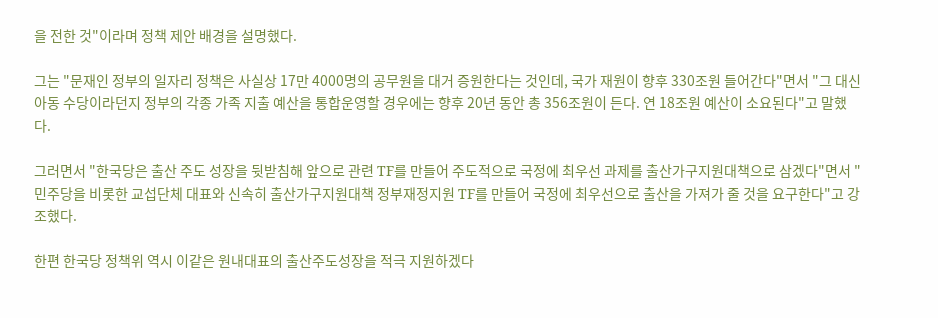을 전한 것"이라며 정책 제안 배경을 설명했다.

그는 "문재인 정부의 일자리 정책은 사실상 17만 4000명의 공무원을 대거 증원한다는 것인데, 국가 재원이 향후 330조원 들어간다"면서 "그 대신 아동 수당이라던지 정부의 각종 가족 지출 예산을 통합운영할 경우에는 향후 20년 동안 총 356조원이 든다. 연 18조원 예산이 소요된다"고 말했다.

그러면서 "한국당은 출산 주도 성장을 뒷받침해 앞으로 관련 TF를 만들어 주도적으로 국정에 최우선 과제를 출산가구지원대책으로 삼겠다"면서 "민주당을 비롯한 교섭단체 대표와 신속히 출산가구지원대책 정부재정지원 TF를 만들어 국정에 최우선으로 출산을 가져가 줄 것을 요구한다"고 강조했다.

한편 한국당 정책위 역시 이같은 원내대표의 출산주도성장을 적극 지원하겠다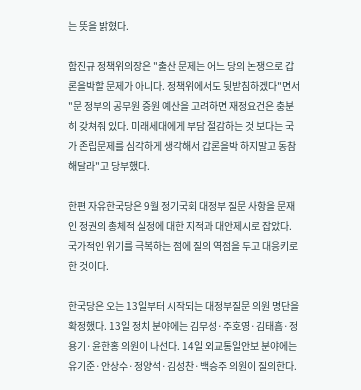는 뜻을 밝혔다.

함진규 정책위의장은 "출산 문제는 어느 당의 논쟁으로 갑론을박할 문제가 아니다. 정책위에서도 뒷받침하겠다"면서 "문 정부의 공무원 증원 예산을 고려하면 재정요건은 충분히 갖쳐줘 있다. 미래세대에게 부담 절감하는 것 보다는 국가 존립문제를 심각하게 생각해서 갑론을박 하지말고 동참해달라"고 당부했다.

한편 자유한국당은 9월 정기국회 대정부 질문 사항을 문재인 정권의 총체적 실정에 대한 지적과 대안제시로 잡았다. 국가적인 위기를 극복하는 점에 질의 역점을 두고 대응키로 한 것이다.

한국당은 오는 13일부터 시작되는 대정부질문 의원 명단을 확정했다. 13일 정치 분야에는 김무성·주호영·김태흠·정용기·윤한홍 의원이 나선다. 14일 외교통일안보 분야에는 유기준·안상수·정양석·김성찬·백승주 의원이 질의한다.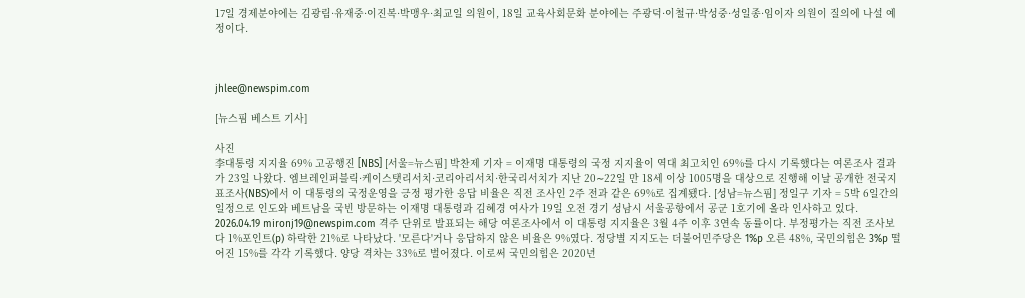17일 경제분야에는 김광림·유재중·이진복·박맹우·최교일 의원이, 18일 교육사회문화 분야에는 주광덕·이철규·박성중·성일종·임이자 의원이 질의에 나설 예정이다.



jhlee@newspim.com

[뉴스핌 베스트 기사]

사진
李대통령 지지율 69% 고공행진 [NBS] [서울=뉴스핌] 박찬제 기자 = 이재명 대통령의 국정 지지율이 역대 최고치인 69%를 다시 기록했다는 여론조사 결과가 23일 나왔다. 엠브레인퍼블릭·케이스탯리서치·코리아리서치·한국리서치가 지난 20∼22일 만 18세 이상 1005명을 대상으로 진행해 이날 공개한 전국지표조사(NBS)에서 이 대통령의 국정운영을 긍정 평가한 응답 비율은 직전 조사인 2주 전과 같은 69%로 집계됐다. [성남=뉴스핌] 정일구 기자 = 5박 6일간의 일정으로 인도와 베트남을 국빈 방문하는 이재명 대통령과 김혜경 여사가 19일 오전 경기 성남시 서울공항에서 공군 1호기에 올라 인사하고 있다. 2026.04.19 mironj19@newspim.com 격주 단위로 발표되는 해당 여론조사에서 이 대통령 지지율은 3월 4주 이후 3연속 동률이다. 부정평가는 직전 조사보다 1%포인트(p) 하락한 21%로 나타났다. '모른다'거나 응답하지 않은 비율은 9%였다. 정당별 지지도는 더불어민주당은 1%p 오른 48%, 국민의힘은 3%p 떨어진 15%를 각각 기록했다. 양당 격차는 33%로 벌어졌다. 이로써 국민의힘은 2020년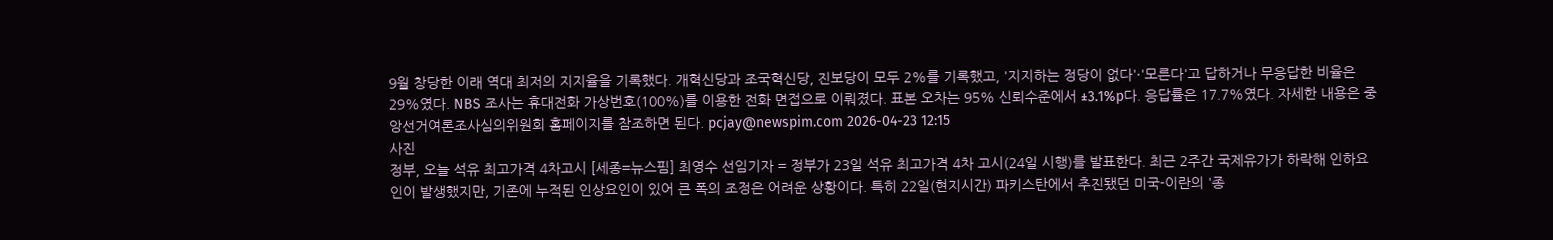9월 창당한 이래 역대 최저의 지지율을 기록했다. 개혁신당과 조국혁신당, 진보당이 모두 2%를 기록했고, '지지하는 정당이 없다'·'모른다'고 답하거나 무응답한 비율은 29%였다. NBS 조사는 휴대전화 가상번호(100%)를 이용한 전화 면접으로 이뤄졌다. 표본 오차는 95% 신뢰수준에서 ±3.1%p다. 응답률은 17.7%였다. 자세한 내용은 중앙선거여론조사심의위원회 홈페이지를 참조하면 된다. pcjay@newspim.com 2026-04-23 12:15
사진
정부, 오늘 석유 최고가격 4차고시 [세종=뉴스핌] 최영수 선임기자 = 정부가 23일 석유 최고가격 4차 고시(24일 시행)를 발표한다. 최근 2주간 국제유가가 하락해 인하요인이 발생했지만, 기존에 누적된 인상요인이 있어 큰 폭의 조정은 어려운 상황이다. 특히 22일(현지시간) 파키스탄에서 추진됐던 미국-이란의 '종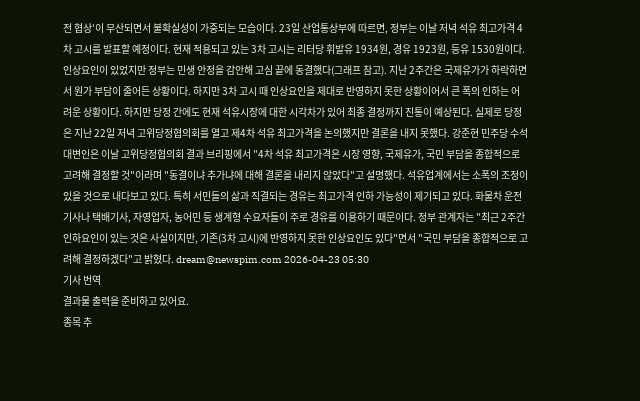전 협상'이 무산되면서 불확실성이 가중되는 모습이다. 23일 산업통상부에 따르면, 정부는 이날 저녁 석유 최고가격 4차 고시를 발표할 예정이다. 현재 적용되고 있는 3차 고시는 리터당 휘발유 1934원, 경유 1923원, 등유 1530원이다. 인상요인이 있었지만 정부는 민생 안정을 감안해 고심 끝에 동결했다(그래프 참고). 지난 2주간은 국제유가가 하락하면서 원가 부담이 줄어든 상황이다. 하지만 3차 고시 때 인상요인을 제대로 반영하지 못한 상황이어서 큰 폭의 인하는 어려운 상황이다. 하지만 당정 간에도 현재 석유시장에 대한 시각차가 있어 최종 결정까지 진통이 예상된다. 실제로 당정은 지난 22일 저녁 고위당정협의회를 열고 제4차 석유 최고가격을 논의했지만 결론을 내지 못했다. 강준현 민주당 수석대변인은 이날 고위당정협의회 결과 브리핑에서 "4차 석유 최고가격은 시장 영향, 국제유가, 국민 부담을 종합적으로 고려해 결정할 것"이라며 "동결이냐 추가냐에 대해 결론을 내리지 않았다"고 설명했다. 석유업계에서는 소폭의 조정이 있을 것으로 내다보고 있다. 특히 서민들의 삶과 직결되는 경유는 최고가격 인하 가능성이 제기되고 있다. 화물차 운전기사나 택배기사, 자영업자, 농어민 등 생계형 수요자들이 주로 경유를 이용하기 때문이다. 정부 관계자는 "최근 2주간 인하요인이 있는 것은 사실이지만, 기존(3차 고시)에 반영하지 못한 인상요인도 있다"면서 "국민 부담을 종합적으로 고려해 결정하겠다"고 밝혔다. dream@newspim.com 2026-04-23 05:30
기사 번역
결과물 출력을 준비하고 있어요.
종목 추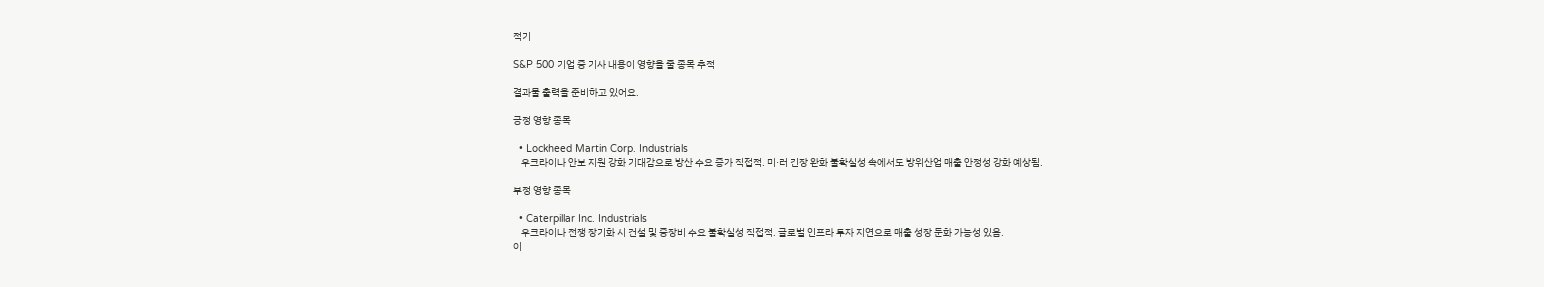적기

S&P 500 기업 중 기사 내용이 영향을 줄 종목 추적

결과물 출력을 준비하고 있어요.

긍정 영향 종목

  • Lockheed Martin Corp. Industrials
    우크라이나 안보 지원 강화 기대감으로 방산 수요 증가 직접적. 미·러 긴장 완화 불확실성 속에서도 방위산업 매출 안정성 강화 예상됨.

부정 영향 종목

  • Caterpillar Inc. Industrials
    우크라이나 전쟁 장기화 시 건설 및 중장비 수요 불확실성 직접적. 글로벌 인프라 투자 지연으로 매출 성장 둔화 가능성 있음.
이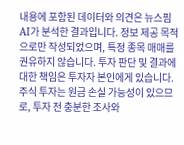내용에 포함된 데이터와 의견은 뉴스핌 AI가 분석한 결과입니다. 정보 제공 목적으로만 작성되었으며, 특정 종목 매매를 권유하지 않습니다. 투자 판단 및 결과에 대한 책임은 투자자 본인에게 있습니다. 주식 투자는 원금 손실 가능성이 있으므로, 투자 전 충분한 조사와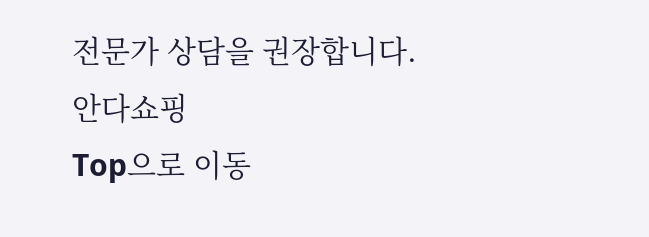전문가 상담을 권장합니다.
안다쇼핑
Top으로 이동